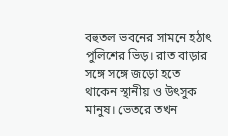বহুতল ভবনের সামনে হঠাৎ পুলিশের ভিড়। রাত বাড়ার সঙ্গে সঙ্গে জড়ো হতে থাকেন স্থানীয় ও উৎসুক মানুষ। ভেতরে তখন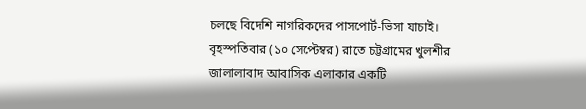চলছে বিদেশি নাগরিকদের পাসপোর্ট-ভিসা যাচাই। বৃহস্পতিবার (১০ সেপ্টেম্বর) রাতে চট্টগ্রামের খুলশীর জালালাবাদ আবাসিক এলাকার একটি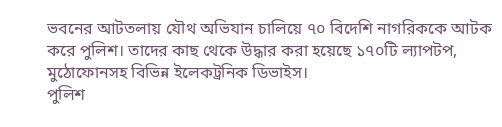ভবনের আটতলায় যৌথ অভিযান চালিয়ে ৭০ বিদেশি নাগরিককে আটক করে পুলিশ। তাদের কাছ থেকে উদ্ধার করা হয়েছে ১৭০টি ল্যাপটপ, মুঠোফোনসহ বিভিন্ন ইলেকট্রনিক ডিভাইস।
পুলিশ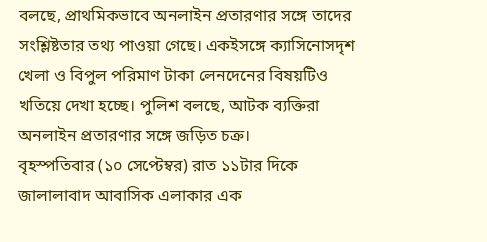বলছে, প্রাথমিকভাবে অনলাইন প্রতারণার সঙ্গে তাদের সংশ্লিষ্টতার তথ্য পাওয়া গেছে। একইসঙ্গে ক্যাসিনোসদৃশ খেলা ও বিপুল পরিমাণ টাকা লেনদেনের বিষয়টিও খতিয়ে দেখা হচ্ছে। পুলিশ বলছে, আটক ব্যক্তিরা অনলাইন প্রতারণার সঙ্গে জড়িত চক্র।
বৃহস্পতিবার (১০ সেপ্টেম্বর) রাত ১১টার দিকে জালালাবাদ আবাসিক এলাকার এক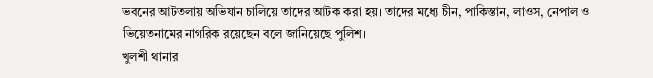ভবনের আটতলায় অভিযান চালিয়ে তাদের আটক করা হয়। তাদের মধ্যে চীন, পাকিস্তান, লাওস, নেপাল ও ভিয়েতনামের নাগরিক রয়েছেন বলে জানিয়েছে পুলিশ।
খুলশী থানার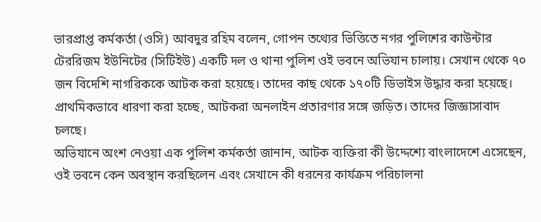ভারপ্রাপ্ত কর্মকর্তা (ওসি) আবদুর রহিম বলেন, গোপন তথ্যের ভিত্তিতে নগর পুলিশের কাউন্টার টেররিজম ইউনিটের (সিটিইউ) একটি দল ও থানা পুলিশ ওই ভবনে অভিযান চালায়। সেখান থেকে ৭০ জন বিদেশি নাগরিককে আটক করা হয়েছে। তাদের কাছ থেকে ১৭০টি ডিভাইস উদ্ধার করা হয়েছে। প্রাথমিকভাবে ধারণা করা হচ্ছে, আটকরা অনলাইন প্রতারণার সঙ্গে জড়িত। তাদের জিজ্ঞাসাবাদ চলছে।
অভিযানে অংশ নেওয়া এক পুলিশ কর্মকর্তা জানান, আটক ব্যক্তিরা কী উদ্দেশ্যে বাংলাদেশে এসেছেন, ওই ভবনে কেন অবস্থান করছিলেন এবং সেখানে কী ধরনের কার্যক্রম পরিচালনা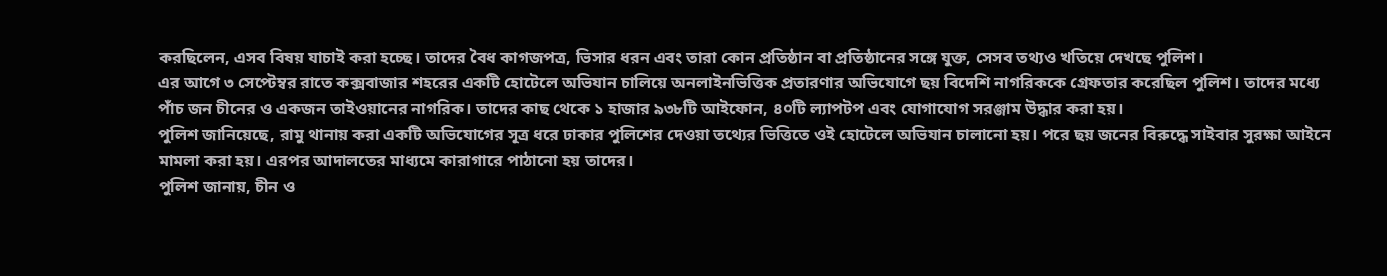করছিলেন, এসব বিষয় যাচাই করা হচ্ছে। তাদের বৈধ কাগজপত্র, ভিসার ধরন এবং তারা কোন প্রতিষ্ঠান বা প্রতিষ্ঠানের সঙ্গে যুক্ত, সেসব তথ্যও খতিয়ে দেখছে পুলিশ।
এর আগে ৩ সেপ্টেম্বর রাতে কক্সবাজার শহরের একটি হোটেলে অভিযান চালিয়ে অনলাইনভিত্তিক প্রতারণার অভিযোগে ছয় বিদেশি নাগরিককে গ্রেফতার করেছিল পুলিশ। তাদের মধ্যে পাঁচ জন চীনের ও একজন তাইওয়ানের নাগরিক। তাদের কাছ থেকে ১ হাজার ৯৩৮টি আইফোন, ৪০টি ল্যাপটপ এবং যোগাযোগ সরঞ্জাম উদ্ধার করা হয়।
পুলিশ জানিয়েছে, রামু থানায় করা একটি অভিযোগের সূত্র ধরে ঢাকার পুলিশের দেওয়া তথ্যের ভিত্তিতে ওই হোটেলে অভিযান চালানো হয়। পরে ছয় জনের বিরুদ্ধে সাইবার সুরক্ষা আইনে মামলা করা হয়। এরপর আদালতের মাধ্যমে কারাগারে পাঠানো হয় তাদের।
পুলিশ জানায়, চীন ও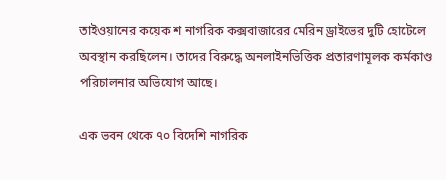তাইওয়ানের কয়েক শ নাগরিক কক্সবাজারের মেরিন ড্রাইভের দুটি হোটেলে অবস্থান করছিলেন। তাদের বিরুদ্ধে অনলাইনভিত্তিক প্রতারণামূলক কর্মকাণ্ড পরিচালনার অভিযোগ আছে।

এক ভবন থেকে ৭০ বিদেশি নাগরিক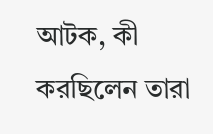আটক, কী করছিলেন তারা